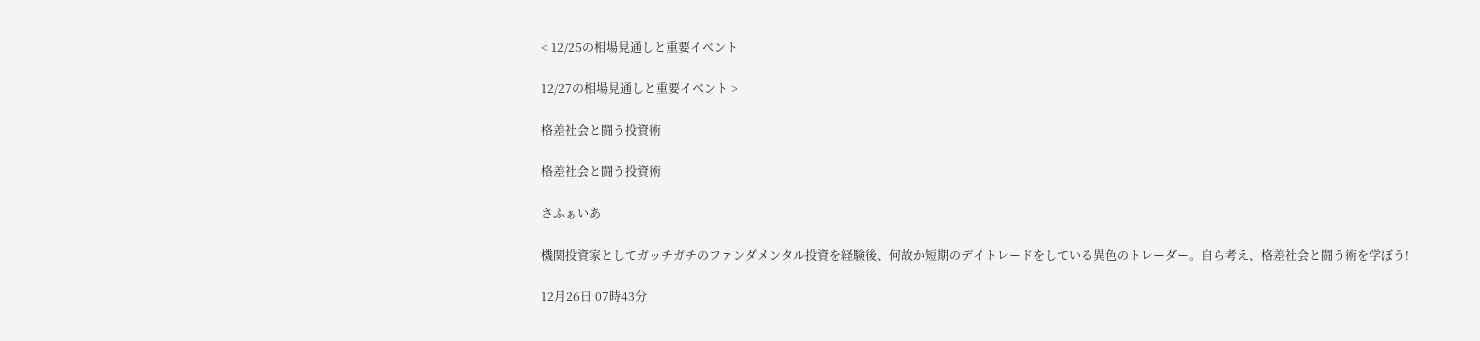< 12/25の相場見通しと重要イベント

12/27の相場見通しと重要イベント >

格差社会と闘う投資術

格差社会と闘う投資術

さふぁいあ

機関投資家としてガッチガチのファンダメンタル投資を経験後、何故か短期のデイトレードをしている異色のトレーダー。自ら考え、格差社会と闘う術を学ぼう!

12月26日 07時43分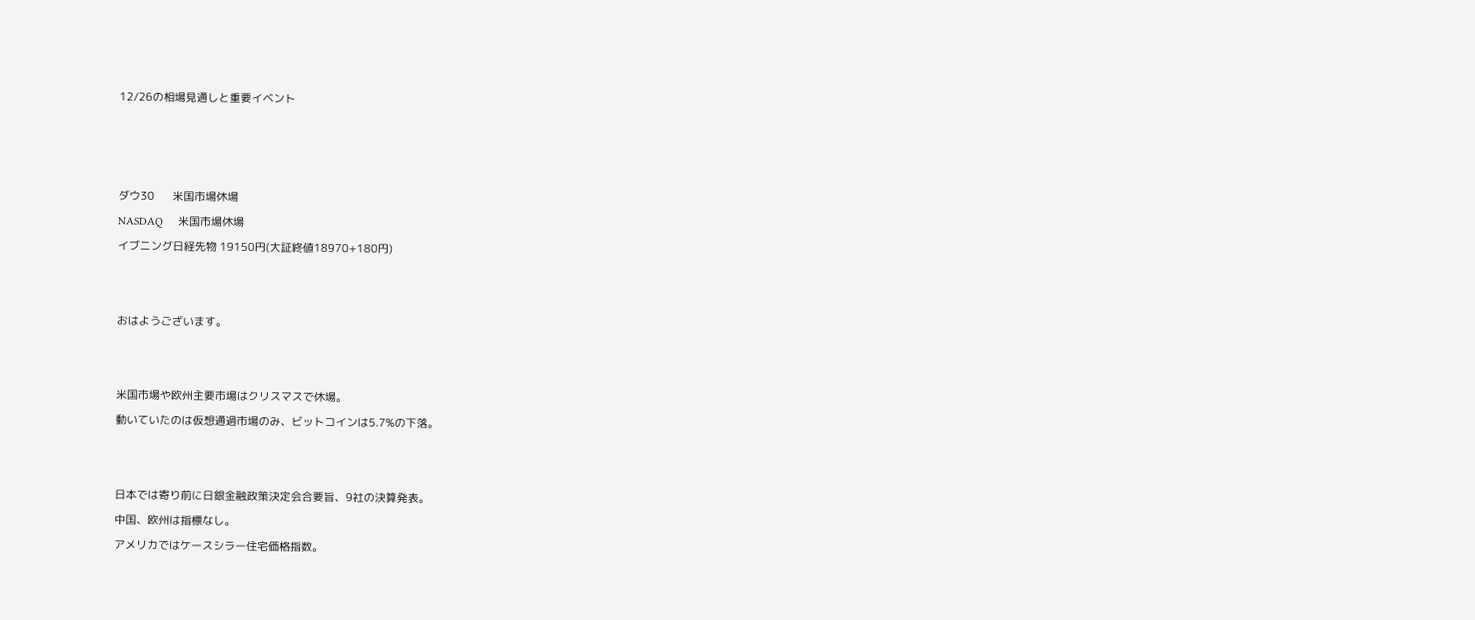12/26の相場見通しと重要イベント



ダウ30      米国市場休場
NASDAQ     米国市場休場
イブニング日経先物 19150円(大証終値18970+180円)


おはようございます。


米国市場や欧州主要市場はクリスマスで休場。
動いていたのは仮想通過市場のみ、ビットコインは5.7%の下落。


日本では寄り前に日銀金融政策決定会合要旨、9社の決算発表。
中国、欧州は指標なし。
アメリカではケースシラー住宅価格指数。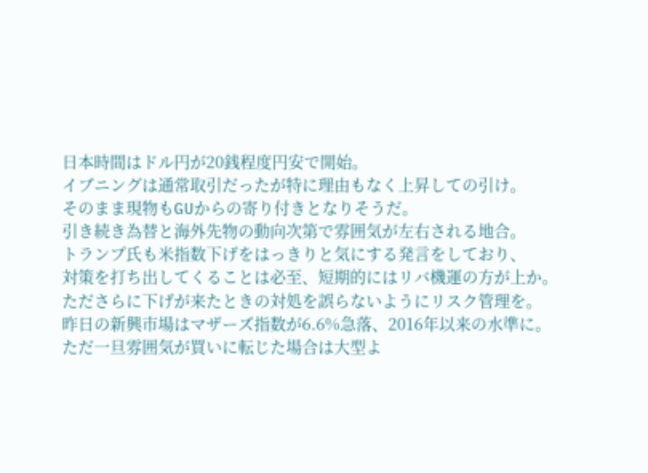日本時間はドル円が20銭程度円安で開始。
イブニングは通常取引だったが特に理由もなく上昇しての引け。
そのまま現物もGUからの寄り付きとなりそうだ。
引き続き為替と海外先物の動向次第で雰囲気が左右される地合。
トランプ氏も米指数下げをはっきりと気にする発言をしており、
対策を打ち出してくることは必至、短期的にはリバ機運の方が上か。
たださらに下げが来たときの対処を誤らないようにリスク管理を。
昨日の新興市場はマザーズ指数が6.6%急落、2016年以来の水準に。
ただ一旦雰囲気が買いに転じた場合は大型よ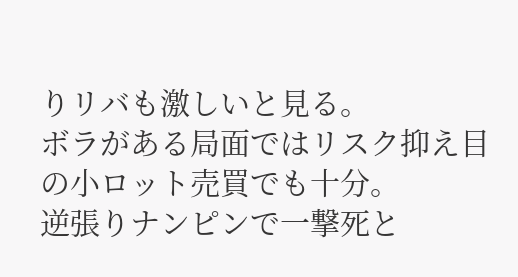りリバも激しいと見る。
ボラがある局面ではリスク抑え目の小ロット売買でも十分。
逆張りナンピンで一撃死と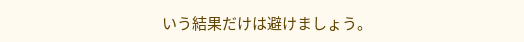いう結果だけは避けましょう。